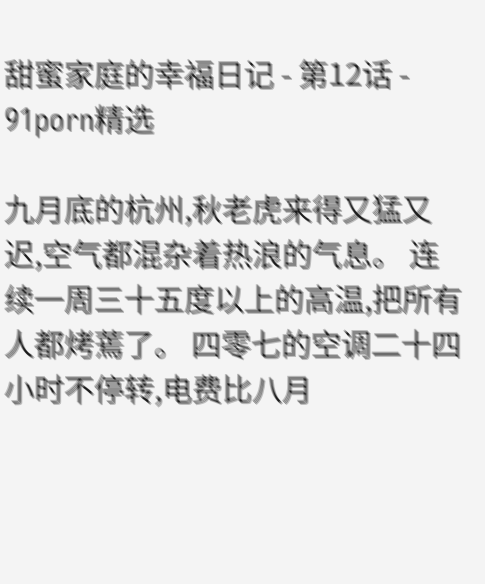甜蜜家庭的幸福日记 - 第12话 - 91porn精选

九月底的杭州,秋老虎来得又猛又迟,空气都混杂着热浪的气息。 连续一周三十五度以上的高温,把所有人都烤蔫了。 四零七的空调二十四小时不停转,电费比八月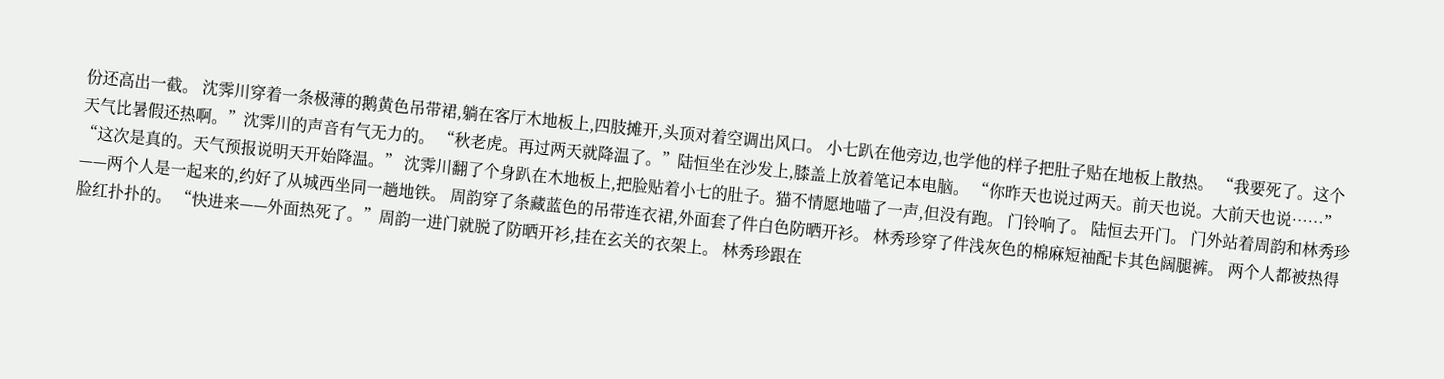份还高出一截。 沈霁川穿着一条极薄的鹅黄色吊带裙,躺在客厅木地板上,四肢摊开,头顶对着空调出风口。 小七趴在他旁边,也学他的样子把肚子贴在地板上散热。 “我要死了。这个天气比暑假还热啊。”沈霁川的声音有气无力的。 “秋老虎。再过两天就降温了。”陆恒坐在沙发上,膝盖上放着笔记本电脑。 “你昨天也说过两天。前天也说。大前天也说……” “这次是真的。天气预报说明天开始降温。” 沈霁川翻了个身趴在木地板上,把脸贴着小七的肚子。猫不情愿地喵了一声,但没有跑。 门铃响了。 陆恒去开门。 门外站着周韵和林秀珍——两个人是一起来的,约好了从城西坐同一趟地铁。 周韵穿了条藏蓝色的吊带连衣裙,外面套了件白色防晒开衫。 林秀珍穿了件浅灰色的棉麻短袖配卡其色阔腿裤。 两个人都被热得脸红扑扑的。 “快进来——外面热死了。”周韵一进门就脱了防晒开衫,挂在玄关的衣架上。 林秀珍跟在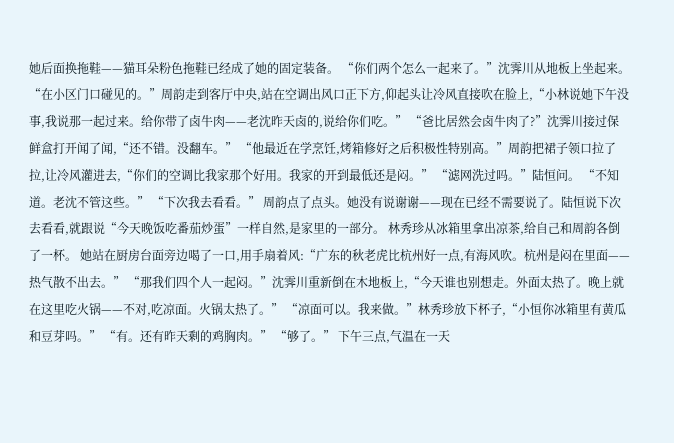她后面换拖鞋——猫耳朵粉色拖鞋已经成了她的固定装备。 “你们两个怎么一起来了。”沈霁川从地板上坐起来。 “在小区门口碰见的。”周韵走到客厅中央,站在空调出风口正下方,仰起头让冷风直接吹在脸上,“小林说她下午没事,我说那一起过来。给你带了卤牛肉——老沈昨天卤的,说给你们吃。” “爸比居然会卤牛肉了?”沈霁川接过保鲜盒打开闻了闻,“还不错。没翻车。” “他最近在学烹饪,烤箱修好之后积极性特别高。”周韵把裙子领口拉了拉,让冷风灌进去,“你们的空调比我家那个好用。我家的开到最低还是闷。” “滤网洗过吗。”陆恒问。 “不知道。老沈不管这些。” “下次我去看看。” 周韵点了点头。她没有说谢谢——现在已经不需要说了。陆恒说下次去看看,就跟说“今天晚饭吃番茄炒蛋”一样自然,是家里的一部分。 林秀珍从冰箱里拿出凉茶,给自己和周韵各倒了一杯。 她站在厨房台面旁边喝了一口,用手扇着风:“广东的秋老虎比杭州好一点,有海风吹。杭州是闷在里面——热气散不出去。” “那我们四个人一起闷。”沈霁川重新倒在木地板上,“今天谁也别想走。外面太热了。晚上就在这里吃火锅——不对,吃凉面。火锅太热了。” “凉面可以。我来做。”林秀珍放下杯子,“小恒你冰箱里有黄瓜和豆芽吗。” “有。还有昨天剩的鸡胸肉。” “够了。” 下午三点,气温在一天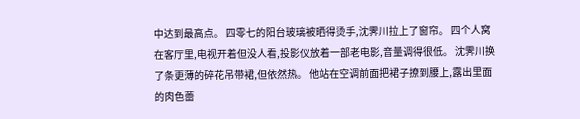中达到最高点。 四零七的阳台玻璃被晒得烫手,沈霁川拉上了窗帘。 四个人窝在客厅里,电视开着但没人看,投影仪放着一部老电影,音量调得很低。 沈霁川换了条更薄的碎花吊带裙,但依然热。 他站在空调前面把裙子撩到腰上,露出里面的肉色蕾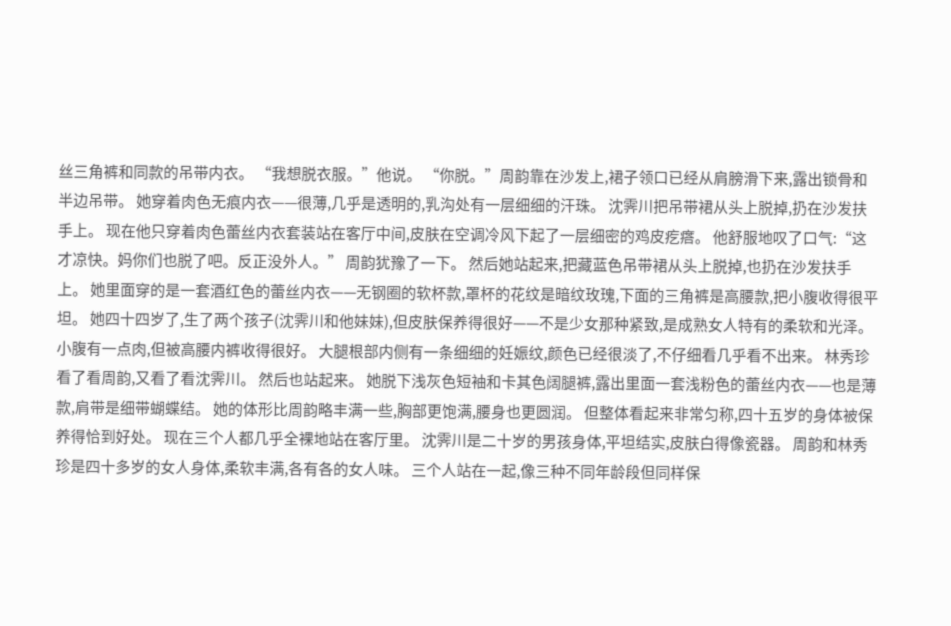丝三角裤和同款的吊带内衣。 “我想脱衣服。”他说。 “你脱。”周韵靠在沙发上,裙子领口已经从肩膀滑下来,露出锁骨和半边吊带。 她穿着肉色无痕内衣——很薄,几乎是透明的,乳沟处有一层细细的汗珠。 沈霁川把吊带裙从头上脱掉,扔在沙发扶手上。 现在他只穿着肉色蕾丝内衣套装站在客厅中间,皮肤在空调冷风下起了一层细密的鸡皮疙瘩。 他舒服地叹了口气:“这才凉快。妈你们也脱了吧。反正没外人。” 周韵犹豫了一下。 然后她站起来,把藏蓝色吊带裙从头上脱掉,也扔在沙发扶手上。 她里面穿的是一套酒红色的蕾丝内衣——无钢圈的软杯款,罩杯的花纹是暗纹玫瑰,下面的三角裤是高腰款,把小腹收得很平坦。 她四十四岁了,生了两个孩子(沈霁川和他妹妹),但皮肤保养得很好——不是少女那种紧致,是成熟女人特有的柔软和光泽。 小腹有一点肉,但被高腰内裤收得很好。 大腿根部内侧有一条细细的妊娠纹,颜色已经很淡了,不仔细看几乎看不出来。 林秀珍看了看周韵,又看了看沈霁川。 然后也站起来。 她脱下浅灰色短袖和卡其色阔腿裤,露出里面一套浅粉色的蕾丝内衣——也是薄款,肩带是细带蝴蝶结。 她的体形比周韵略丰满一些,胸部更饱满,腰身也更圆润。 但整体看起来非常匀称,四十五岁的身体被保养得恰到好处。 现在三个人都几乎全裸地站在客厅里。 沈霁川是二十岁的男孩身体,平坦结实,皮肤白得像瓷器。 周韵和林秀珍是四十多岁的女人身体,柔软丰满,各有各的女人味。 三个人站在一起,像三种不同年龄段但同样保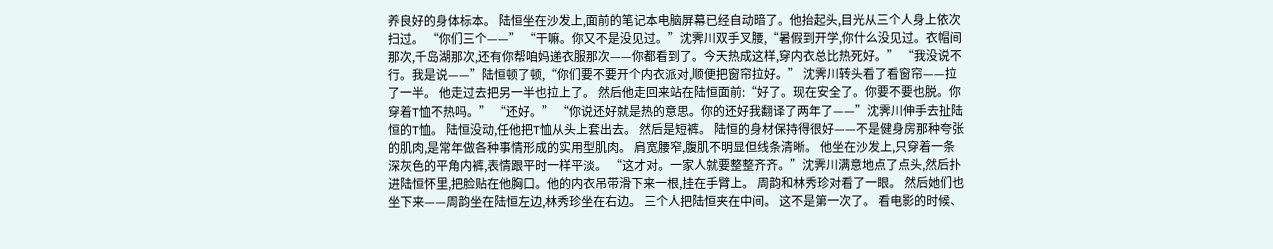养良好的身体标本。 陆恒坐在沙发上,面前的笔记本电脑屏幕已经自动暗了。他抬起头,目光从三个人身上依次扫过。 “你们三个——” “干嘛。你又不是没见过。”沈霁川双手叉腰,“暑假到开学,你什么没见过。衣帽间那次,千岛湖那次,还有你帮咱妈递衣服那次——你都看到了。今天热成这样,穿内衣总比热死好。” “我没说不行。我是说——”陆恒顿了顿,“你们要不要开个内衣派对,顺便把窗帘拉好。” 沈霁川转头看了看窗帘——拉了一半。 他走过去把另一半也拉上了。 然后他走回来站在陆恒面前:“好了。现在安全了。你要不要也脱。你穿着T恤不热吗。” “还好。” “你说还好就是热的意思。你的还好我翻译了两年了——”沈霁川伸手去扯陆恒的T恤。 陆恒没动,任他把T恤从头上套出去。 然后是短裤。 陆恒的身材保持得很好——不是健身房那种夸张的肌肉,是常年做各种事情形成的实用型肌肉。 肩宽腰窄,腹肌不明显但线条清晰。 他坐在沙发上,只穿着一条深灰色的平角内裤,表情跟平时一样平淡。 “这才对。一家人就要整整齐齐。”沈霁川满意地点了点头,然后扑进陆恒怀里,把脸贴在他胸口。他的内衣吊带滑下来一根,挂在手臂上。 周韵和林秀珍对看了一眼。 然后她们也坐下来——周韵坐在陆恒左边,林秀珍坐在右边。 三个人把陆恒夹在中间。 这不是第一次了。 看电影的时候、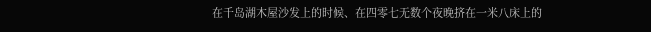在千岛湖木屋沙发上的时候、在四零七无数个夜晚挤在一米八床上的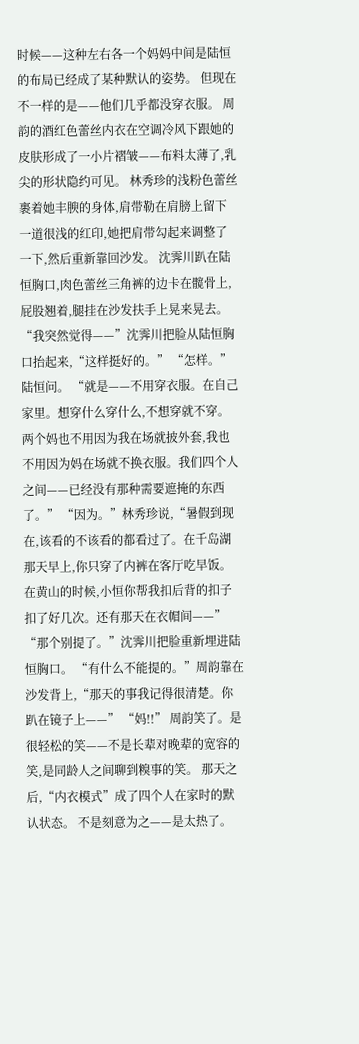时候——这种左右各一个妈妈中间是陆恒的布局已经成了某种默认的姿势。 但现在不一样的是——他们几乎都没穿衣服。 周韵的酒红色蕾丝内衣在空调冷风下跟她的皮肤形成了一小片褶皱——布料太薄了,乳尖的形状隐约可见。 林秀珍的浅粉色蕾丝裹着她丰腴的身体,肩带勒在肩膀上留下一道很浅的红印,她把肩带勾起来调整了一下,然后重新靠回沙发。 沈霁川趴在陆恒胸口,肉色蕾丝三角裤的边卡在髋骨上,屁股翘着,腿挂在沙发扶手上晃来晃去。 “我突然觉得——”沈霁川把脸从陆恒胸口抬起来,“这样挺好的。” “怎样。”陆恒问。 “就是——不用穿衣服。在自己家里。想穿什么穿什么,不想穿就不穿。两个妈也不用因为我在场就披外套,我也不用因为妈在场就不换衣服。我们四个人之间——已经没有那种需要遮掩的东西了。” “因为。”林秀珍说,“暑假到现在,该看的不该看的都看过了。在千岛湖那天早上,你只穿了内裤在客厅吃早饭。在黄山的时候,小恒你帮我扣后背的扣子扣了好几次。还有那天在衣帽间——” “那个别提了。”沈霁川把脸重新埋进陆恒胸口。 “有什么不能提的。”周韵靠在沙发背上,“那天的事我记得很清楚。你趴在镜子上——” “妈!!” 周韵笑了。是很轻松的笑——不是长辈对晚辈的宽容的笑,是同龄人之间聊到糗事的笑。 那天之后,“内衣模式”成了四个人在家时的默认状态。 不是刻意为之——是太热了。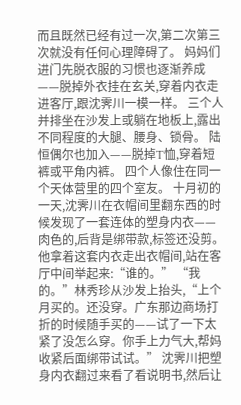而且既然已经有过一次,第二次第三次就没有任何心理障碍了。 妈妈们进门先脱衣服的习惯也逐渐养成——脱掉外衣挂在玄关,穿着内衣走进客厅,跟沈霁川一模一样。 三个人并排坐在沙发上或躺在地板上,露出不同程度的大腿、腰身、锁骨。 陆恒偶尔也加入——脱掉T恤,穿着短裤或平角内裤。 四个人像住在同一个天体营里的四个室友。 十月初的一天,沈霁川在衣帽间里翻东西的时候发现了一套连体的塑身内衣——肉色的,后背是绑带款,标签还没剪。 他拿着这套内衣走出衣帽间,站在客厅中间举起来:“谁的。” “我的。”林秀珍从沙发上抬头,“上个月买的。还没穿。广东那边商场打折的时候随手买的——试了一下太紧了没怎么穿。你手上力气大,帮妈收紧后面绑带试试。” 沈霁川把塑身内衣翻过来看了看说明书,然后让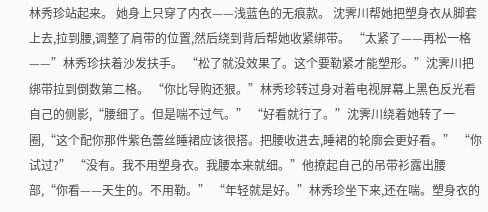林秀珍站起来。 她身上只穿了内衣——浅蓝色的无痕款。 沈霁川帮她把塑身衣从脚套上去,拉到腰,调整了肩带的位置,然后绕到背后帮她收紧绑带。 “太紧了——再松一格——”林秀珍扶着沙发扶手。 “松了就没效果了。这个要勒紧才能塑形。”沈霁川把绑带拉到倒数第二格。 “你比导购还狠。”林秀珍转过身对着电视屏幕上黑色反光看自己的侧影,“腰细了。但是喘不过气。” “好看就行了。”沈霁川绕着她转了一圈,“这个配你那件紫色蕾丝睡裙应该很搭。把腰收进去,睡裙的轮廓会更好看。” “你试过?” “没有。我不用塑身衣。我腰本来就细。”他撩起自己的吊带衫露出腰部,“你看——天生的。不用勒。” “年轻就是好。”林秀珍坐下来,还在喘。塑身衣的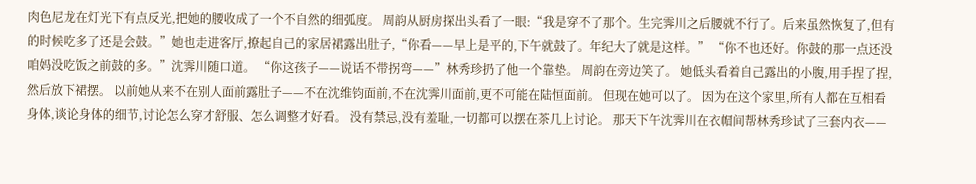肉色尼龙在灯光下有点反光,把她的腰收成了一个不自然的细弧度。 周韵从厨房探出头看了一眼:“我是穿不了那个。生完霁川之后腰就不行了。后来虽然恢复了,但有的时候吃多了还是会鼓。”她也走进客厅,撩起自己的家居裙露出肚子,“你看——早上是平的,下午就鼓了。年纪大了就是这样。” “你不也还好。你鼓的那一点还没咱妈没吃饭之前鼓的多。”沈霁川随口道。 “你这孩子——说话不带拐弯——”林秀珍扔了他一个靠垫。 周韵在旁边笑了。 她低头看着自己露出的小腹,用手捏了捏,然后放下裙摆。 以前她从来不在别人面前露肚子——不在沈维钧面前,不在沈霁川面前,更不可能在陆恒面前。 但现在她可以了。 因为在这个家里,所有人都在互相看身体,谈论身体的细节,讨论怎么穿才舒服、怎么调整才好看。 没有禁忌,没有羞耻,一切都可以摆在茶几上讨论。 那天下午沈霁川在衣帽间帮林秀珍试了三套内衣——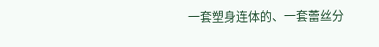一套塑身连体的、一套蕾丝分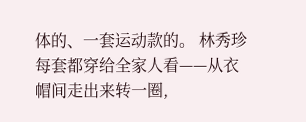体的、一套运动款的。 林秀珍每套都穿给全家人看——从衣帽间走出来转一圈,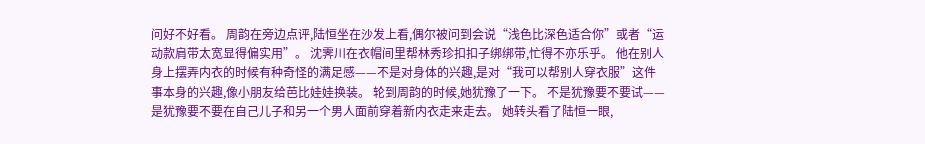问好不好看。 周韵在旁边点评,陆恒坐在沙发上看,偶尔被问到会说“浅色比深色适合你”或者“运动款肩带太宽显得偏实用”。 沈霁川在衣帽间里帮林秀珍扣扣子绑绑带,忙得不亦乐乎。 他在别人身上摆弄内衣的时候有种奇怪的满足感——不是对身体的兴趣,是对“我可以帮别人穿衣服”这件事本身的兴趣,像小朋友给芭比娃娃换装。 轮到周韵的时候,她犹豫了一下。 不是犹豫要不要试——是犹豫要不要在自己儿子和另一个男人面前穿着新内衣走来走去。 她转头看了陆恒一眼,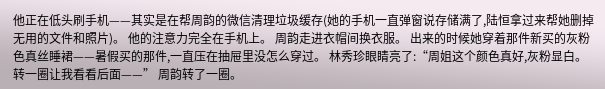他正在低头刷手机——其实是在帮周韵的微信清理垃圾缓存(她的手机一直弹窗说存储满了,陆恒拿过来帮她删掉无用的文件和照片)。 他的注意力完全在手机上。 周韵走进衣帽间换衣服。 出来的时候她穿着那件新买的灰粉色真丝睡裙——暑假买的那件,一直压在抽屉里没怎么穿过。 林秀珍眼睛亮了:“周姐这个颜色真好,灰粉显白。转一圈让我看看后面——” 周韵转了一圈。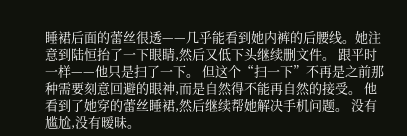睡裙后面的蕾丝很透——几乎能看到她内裤的后腰线。她注意到陆恒抬了一下眼睛,然后又低下头继续删文件。 跟平时一样——他只是扫了一下。 但这个“扫一下”不再是之前那种需要刻意回避的眼神,而是自然得不能再自然的接受。 他看到了她穿的蕾丝睡裙,然后继续帮她解决手机问题。 没有尴尬,没有暧昧。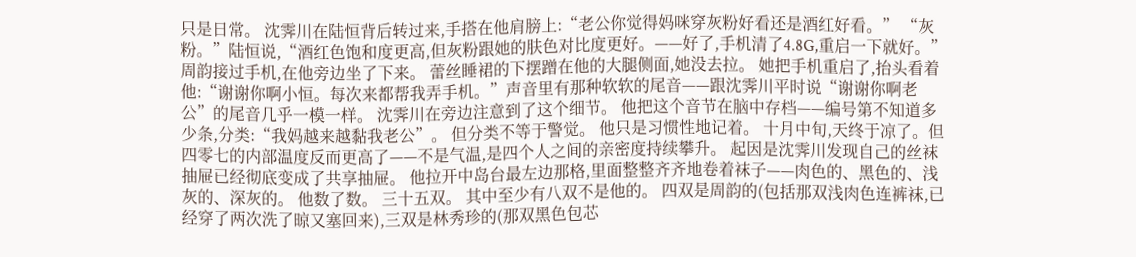只是日常。 沈霁川在陆恒背后转过来,手搭在他肩膀上:“老公你觉得妈咪穿灰粉好看还是酒红好看。” “灰粉。”陆恒说,“酒红色饱和度更高,但灰粉跟她的肤色对比度更好。——好了,手机清了4.8G,重启一下就好。” 周韵接过手机,在他旁边坐了下来。 蕾丝睡裙的下摆蹭在他的大腿侧面,她没去拉。 她把手机重启了,抬头看着他:“谢谢你啊小恒。每次来都帮我弄手机。”声音里有那种软软的尾音——跟沈霁川平时说“谢谢你啊老公”的尾音几乎一模一样。 沈霁川在旁边注意到了这个细节。 他把这个音节在脑中存档——编号第不知道多少条,分类:“我妈越来越黏我老公”。 但分类不等于警觉。 他只是习惯性地记着。 十月中旬,天终于凉了。但四零七的内部温度反而更高了——不是气温,是四个人之间的亲密度持续攀升。 起因是沈霁川发现自己的丝袜抽屉已经彻底变成了共享抽屉。 他拉开中岛台最左边那格,里面整整齐齐地卷着袜子——肉色的、黑色的、浅灰的、深灰的。 他数了数。 三十五双。 其中至少有八双不是他的。 四双是周韵的(包括那双浅肉色连裤袜,已经穿了两次洗了晾又塞回来),三双是林秀珍的(那双黑色包芯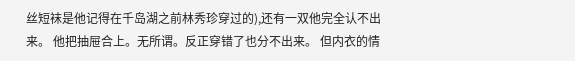丝短袜是他记得在千岛湖之前林秀珍穿过的),还有一双他完全认不出来。 他把抽屉合上。无所谓。反正穿错了也分不出来。 但内衣的情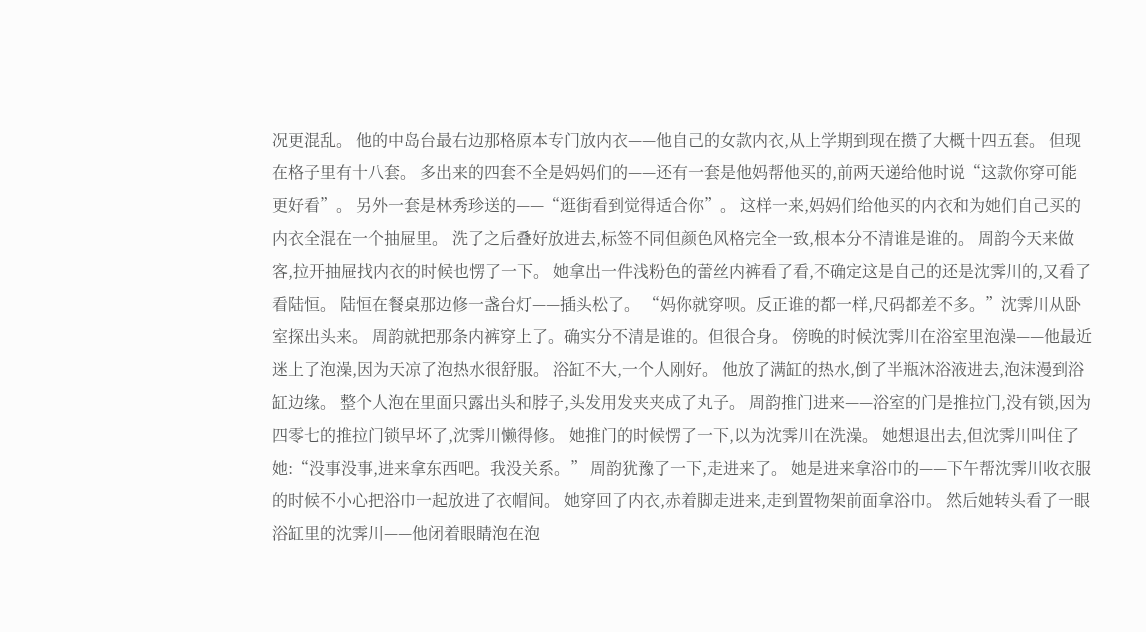况更混乱。 他的中岛台最右边那格原本专门放内衣——他自己的女款内衣,从上学期到现在攒了大概十四五套。 但现在格子里有十八套。 多出来的四套不全是妈妈们的——还有一套是他妈帮他买的,前两天递给他时说“这款你穿可能更好看”。 另外一套是林秀珍送的——“逛街看到觉得适合你”。 这样一来,妈妈们给他买的内衣和为她们自己买的内衣全混在一个抽屉里。 洗了之后叠好放进去,标签不同但颜色风格完全一致,根本分不清谁是谁的。 周韵今天来做客,拉开抽屉找内衣的时候也愣了一下。 她拿出一件浅粉色的蕾丝内裤看了看,不确定这是自己的还是沈霁川的,又看了看陆恒。 陆恒在餐桌那边修一盏台灯——插头松了。 “妈你就穿呗。反正谁的都一样,尺码都差不多。”沈霁川从卧室探出头来。 周韵就把那条内裤穿上了。确实分不清是谁的。但很合身。 傍晚的时候沈霁川在浴室里泡澡——他最近迷上了泡澡,因为天凉了泡热水很舒服。 浴缸不大,一个人刚好。 他放了满缸的热水,倒了半瓶沐浴液进去,泡沫漫到浴缸边缘。 整个人泡在里面只露出头和脖子,头发用发夹夹成了丸子。 周韵推门进来——浴室的门是推拉门,没有锁,因为四零七的推拉门锁早坏了,沈霁川懒得修。 她推门的时候愣了一下,以为沈霁川在洗澡。 她想退出去,但沈霁川叫住了她:“没事没事,进来拿东西吧。我没关系。” 周韵犹豫了一下,走进来了。 她是进来拿浴巾的——下午帮沈霁川收衣服的时候不小心把浴巾一起放进了衣帽间。 她穿回了内衣,赤着脚走进来,走到置物架前面拿浴巾。 然后她转头看了一眼浴缸里的沈霁川——他闭着眼睛泡在泡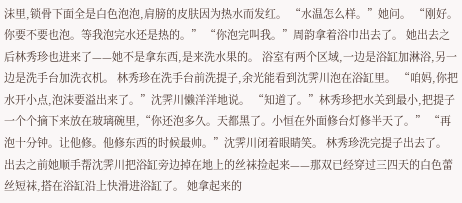沫里,锁骨下面全是白色泡泡,肩膀的皮肤因为热水而发红。 “水温怎么样。”她问。 “刚好。你要不要也泡。等我泡完水还是热的。” “你泡完叫我。”周韵拿着浴巾出去了。 她出去之后林秀珍也进来了——她不是拿东西,是来洗水果的。 浴室有两个区域,一边是浴缸加淋浴,另一边是洗手台加洗衣机。 林秀珍在洗手台前洗提子,余光能看到沈霁川泡在浴缸里。 “咱妈,你把水开小点,泡沫要溢出来了。”沈霁川懒洋洋地说。 “知道了。”林秀珍把水关到最小,把提子一个个摘下来放在玻璃碗里,“你还泡多久。天都黑了。小恒在外面修台灯修半天了。” “再泡十分钟。让他修。他修东西的时候最帅。”沈霁川闭着眼睛笑。 林秀珍洗完提子出去了。 出去之前她顺手帮沈霁川把浴缸旁边掉在地上的丝袜捡起来——那双已经穿过三四天的白色蕾丝短袜,搭在浴缸沿上快滑进浴缸了。 她拿起来的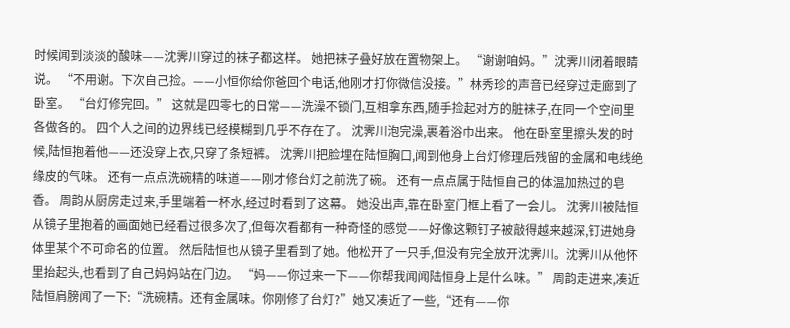时候闻到淡淡的酸味——沈霁川穿过的袜子都这样。 她把袜子叠好放在置物架上。 “谢谢咱妈。”沈霁川闭着眼睛说。 “不用谢。下次自己捡。——小恒你给你爸回个电话,他刚才打你微信没接。”林秀珍的声音已经穿过走廊到了卧室。 “台灯修完回。” 这就是四零七的日常——洗澡不锁门,互相拿东西,随手捡起对方的脏袜子,在同一个空间里各做各的。 四个人之间的边界线已经模糊到几乎不存在了。 沈霁川泡完澡,裹着浴巾出来。 他在卧室里擦头发的时候,陆恒抱着他——还没穿上衣,只穿了条短裤。 沈霁川把脸埋在陆恒胸口,闻到他身上台灯修理后残留的金属和电线绝缘皮的气味。 还有一点点洗碗精的味道——刚才修台灯之前洗了碗。 还有一点点属于陆恒自己的体温加热过的皂香。 周韵从厨房走过来,手里端着一杯水,经过时看到了这幕。 她没出声,靠在卧室门框上看了一会儿。 沈霁川被陆恒从镜子里抱着的画面她已经看过很多次了,但每次看都有一种奇怪的感觉——好像这颗钉子被敲得越来越深,钉进她身体里某个不可命名的位置。 然后陆恒也从镜子里看到了她。他松开了一只手,但没有完全放开沈霁川。沈霁川从他怀里抬起头,也看到了自己妈妈站在门边。 “妈——你过来一下——你帮我闻闻陆恒身上是什么味。” 周韵走进来,凑近陆恒肩膀闻了一下:“洗碗精。还有金属味。你刚修了台灯?”她又凑近了一些,“还有——你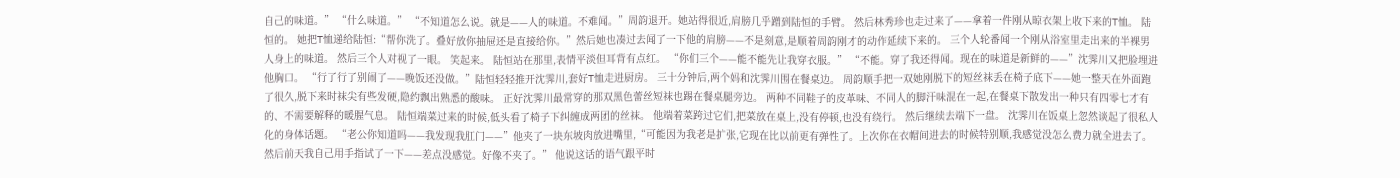自己的味道。” “什么味道。” “不知道怎么说。就是——人的味道。不难闻。”周韵退开。她站得很近,肩膀几乎蹭到陆恒的手臂。 然后林秀珍也走过来了——拿着一件刚从晾衣架上收下来的T恤。 陆恒的。 她把T恤递给陆恒:“帮你洗了。叠好放你抽屉还是直接给你。”然后她也凑过去闻了一下他的肩膀——不是刻意,是顺着周韵刚才的动作延续下来的。 三个人轮番闻一个刚从浴室里走出来的半裸男人身上的味道。 然后三个人对视了一眼。 笑起来。 陆恒站在那里,表情平淡但耳背有点红。 “你们三个——能不能先让我穿衣服。” “不能。穿了我还得闻。现在的味道是新鲜的——”沈霁川又把脸埋进他胸口。 “行了行了别闹了——晚饭还没做。”陆恒轻轻推开沈霁川,套好T恤走进厨房。 三十分钟后,两个妈和沈霁川围在餐桌边。 周韵顺手把一双她刚脱下的短丝袜丢在椅子底下——她一整天在外面跑了很久,脱下来时袜尖有些发硬,隐约飘出熟悉的酸味。 正好沈霁川最常穿的那双黑色蕾丝短袜也踢在餐桌腿旁边。 两种不同鞋子的皮革味、不同人的脚汗味混在一起,在餐桌下散发出一种只有四零七才有的、不需要解释的暖腥气息。 陆恒端菜过来的时候,低头看了椅子下纠缠成两团的丝袜。 他端着菜跨过它们,把菜放在桌上,没有停顿,也没有绕行。 然后继续去端下一盘。 沈霁川在饭桌上忽然谈起了很私人化的身体话题。 “老公你知道吗——我发现我肛门——”他夹了一块东坡肉放进嘴里,“可能因为我老是扩张,它现在比以前更有弹性了。上次你在衣帽间进去的时候特别顺,我感觉没怎么费力就全进去了。然后前天我自己用手指试了一下——差点没感觉。好像不夹了。” 他说这话的语气跟平时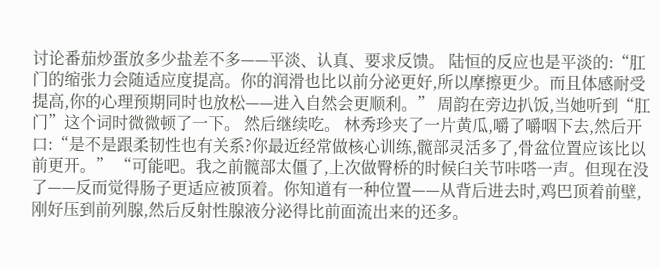讨论番茄炒蛋放多少盐差不多——平淡、认真、要求反馈。 陆恒的反应也是平淡的:“肛门的缩张力会随适应度提高。你的润滑也比以前分泌更好,所以摩擦更少。而且体感耐受提高,你的心理预期同时也放松——进入自然会更顺利。” 周韵在旁边扒饭,当她听到“肛门”这个词时微微顿了一下。 然后继续吃。 林秀珍夹了一片黄瓜,嚼了嚼咽下去,然后开口:“是不是跟柔韧性也有关系?你最近经常做核心训练,髋部灵活多了,骨盆位置应该比以前更开。” “可能吧。我之前髋部太僵了,上次做臀桥的时候臼关节咔嗒一声。但现在没了——反而觉得肠子更适应被顶着。你知道有一种位置——从背后进去时,鸡巴顶着前壁,刚好压到前列腺,然后反射性腺液分泌得比前面流出来的还多。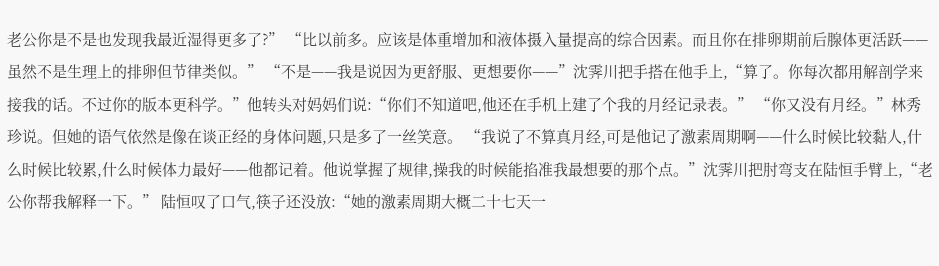老公你是不是也发现我最近湿得更多了?” “比以前多。应该是体重增加和液体摄入量提高的综合因素。而且你在排卵期前后腺体更活跃——虽然不是生理上的排卵但节律类似。” “不是——我是说因为更舒服、更想要你——”沈霁川把手搭在他手上,“算了。你每次都用解剖学来接我的话。不过你的版本更科学。”他转头对妈妈们说:“你们不知道吧,他还在手机上建了个我的月经记录表。” “你又没有月经。”林秀珍说。但她的语气依然是像在谈正经的身体问题,只是多了一丝笑意。 “我说了不算真月经,可是他记了激素周期啊——什么时候比较黏人,什么时候比较累,什么时候体力最好——他都记着。他说掌握了规律,操我的时候能掐准我最想要的那个点。”沈霁川把肘弯支在陆恒手臂上,“老公你帮我解释一下。” 陆恒叹了口气,筷子还没放:“她的激素周期大概二十七天一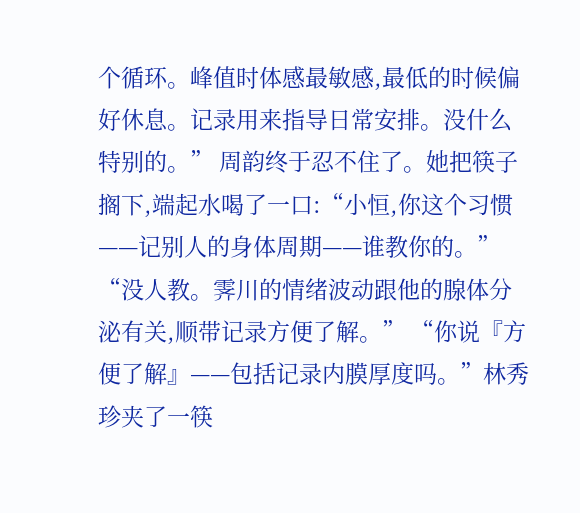个循环。峰值时体感最敏感,最低的时候偏好休息。记录用来指导日常安排。没什么特别的。” 周韵终于忍不住了。她把筷子搁下,端起水喝了一口:“小恒,你这个习惯——记别人的身体周期——谁教你的。” “没人教。霁川的情绪波动跟他的腺体分泌有关,顺带记录方便了解。” “你说『方便了解』——包括记录内膜厚度吗。”林秀珍夹了一筷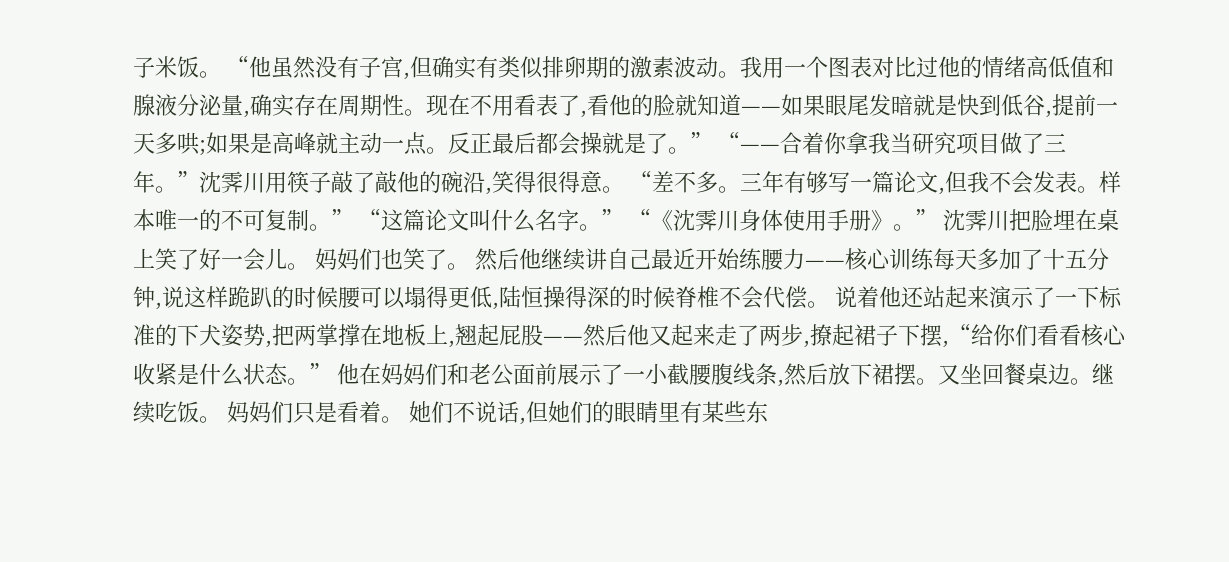子米饭。 “他虽然没有子宫,但确实有类似排卵期的激素波动。我用一个图表对比过他的情绪高低值和腺液分泌量,确实存在周期性。现在不用看表了,看他的脸就知道——如果眼尾发暗就是快到低谷,提前一天多哄;如果是高峰就主动一点。反正最后都会操就是了。” “——合着你拿我当研究项目做了三年。”沈霁川用筷子敲了敲他的碗沿,笑得很得意。 “差不多。三年有够写一篇论文,但我不会发表。样本唯一的不可复制。” “这篇论文叫什么名字。” “《沈霁川身体使用手册》。” 沈霁川把脸埋在桌上笑了好一会儿。 妈妈们也笑了。 然后他继续讲自己最近开始练腰力——核心训练每天多加了十五分钟,说这样跪趴的时候腰可以塌得更低,陆恒操得深的时候脊椎不会代偿。 说着他还站起来演示了一下标准的下犬姿势,把两掌撑在地板上,翘起屁股——然后他又起来走了两步,撩起裙子下摆,“给你们看看核心收紧是什么状态。” 他在妈妈们和老公面前展示了一小截腰腹线条,然后放下裙摆。又坐回餐桌边。继续吃饭。 妈妈们只是看着。 她们不说话,但她们的眼睛里有某些东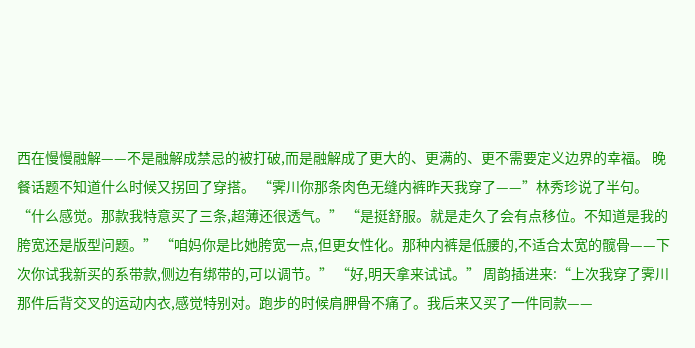西在慢慢融解——不是融解成禁忌的被打破,而是融解成了更大的、更满的、更不需要定义边界的幸福。 晚餐话题不知道什么时候又拐回了穿搭。 “霁川你那条肉色无缝内裤昨天我穿了——”林秀珍说了半句。 “什么感觉。那款我特意买了三条,超薄还很透气。” “是挺舒服。就是走久了会有点移位。不知道是我的胯宽还是版型问题。” “咱妈你是比她胯宽一点,但更女性化。那种内裤是低腰的,不适合太宽的髋骨——下次你试我新买的系带款,侧边有绑带的,可以调节。” “好,明天拿来试试。” 周韵插进来:“上次我穿了霁川那件后背交叉的运动内衣,感觉特别对。跑步的时候肩胛骨不痛了。我后来又买了一件同款——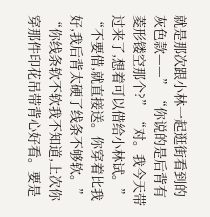就是那次跟小林一起逛街看到的灰色款——” “你说的是后背有菱形镂空那个?” “对。我今天带过来了,想着可以借给小林试。” “不要借,就直接送。你穿着比我好,我后背太硬了线条不够软。” “你线条软不软我不知道,上次你穿那件印花吊带背心好看。要是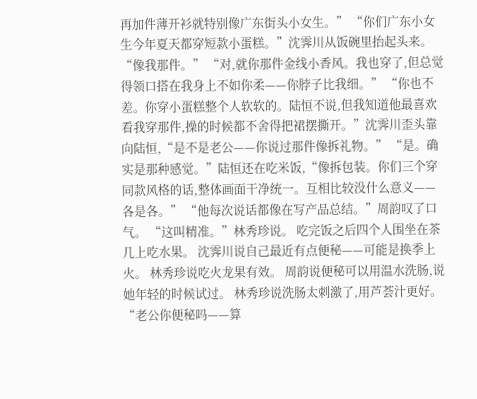再加件薄开衫就特别像广东街头小女生。” “你们广东小女生今年夏天都穿短款小蛋糕。”沈霁川从饭碗里抬起头来。 “像我那件。” “对,就你那件金线小香风。我也穿了,但总觉得领口搭在我身上不如你柔——你脖子比我细。” “你也不差。你穿小蛋糕整个人软软的。陆恒不说,但我知道他最喜欢看我穿那件,操的时候都不舍得把裙摆撕开。”沈霁川歪头靠向陆恒,“是不是老公——你说过那件像拆礼物。” “是。确实是那种感觉。”陆恒还在吃米饭,“像拆包装。你们三个穿同款风格的话,整体画面干净统一。互相比较没什么意义——各是各。” “他每次说话都像在写产品总结。”周韵叹了口气。 “这叫精准。”林秀珍说。 吃完饭之后四个人围坐在茶几上吃水果。 沈霁川说自己最近有点便秘——可能是换季上火。 林秀珍说吃火龙果有效。 周韵说便秘可以用温水洗肠,说她年轻的时候试过。 林秀珍说洗肠太刺激了,用芦荟汁更好。 “老公你便秘吗——算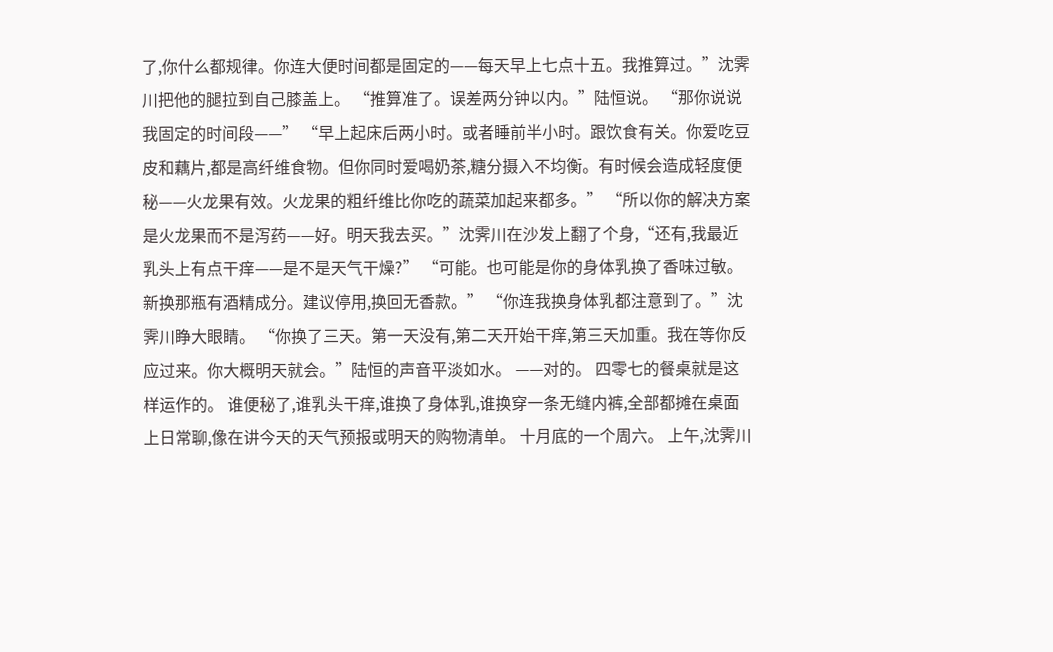了,你什么都规律。你连大便时间都是固定的——每天早上七点十五。我推算过。”沈霁川把他的腿拉到自己膝盖上。 “推算准了。误差两分钟以内。”陆恒说。 “那你说说我固定的时间段——” “早上起床后两小时。或者睡前半小时。跟饮食有关。你爱吃豆皮和藕片,都是高纤维食物。但你同时爱喝奶茶,糖分摄入不均衡。有时候会造成轻度便秘——火龙果有效。火龙果的粗纤维比你吃的蔬菜加起来都多。” “所以你的解决方案是火龙果而不是泻药——好。明天我去买。”沈霁川在沙发上翻了个身,“还有,我最近乳头上有点干痒——是不是天气干燥?” “可能。也可能是你的身体乳换了香味过敏。新换那瓶有酒精成分。建议停用,换回无香款。” “你连我换身体乳都注意到了。”沈霁川睁大眼睛。 “你换了三天。第一天没有,第二天开始干痒,第三天加重。我在等你反应过来。你大概明天就会。”陆恒的声音平淡如水。 ——对的。 四零七的餐桌就是这样运作的。 谁便秘了,谁乳头干痒,谁换了身体乳,谁换穿一条无缝内裤,全部都摊在桌面上日常聊,像在讲今天的天气预报或明天的购物清单。 十月底的一个周六。 上午,沈霁川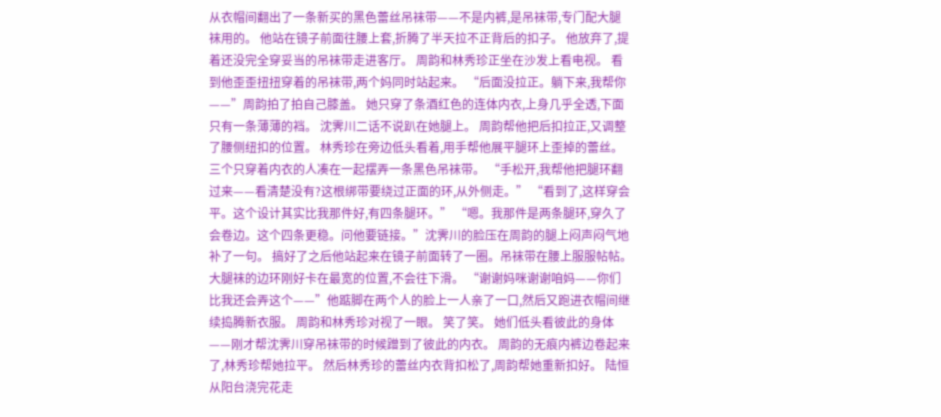从衣帽间翻出了一条新买的黑色蕾丝吊袜带——不是内裤,是吊袜带,专门配大腿袜用的。 他站在镜子前面往腰上套,折腾了半天拉不正背后的扣子。 他放弃了,提着还没完全穿妥当的吊袜带走进客厅。 周韵和林秀珍正坐在沙发上看电视。 看到他歪歪扭扭穿着的吊袜带,两个妈同时站起来。 “后面没拉正。躺下来,我帮你——”周韵拍了拍自己膝盖。 她只穿了条酒红色的连体内衣,上身几乎全透,下面只有一条薄薄的裆。 沈霁川二话不说趴在她腿上。 周韵帮他把后扣拉正,又调整了腰侧纽扣的位置。 林秀珍在旁边低头看着,用手帮他展平腿环上歪掉的蕾丝。 三个只穿着内衣的人凑在一起摆弄一条黑色吊袜带。 “手松开,我帮他把腿环翻过来——看清楚没有?这根绑带要绕过正面的环,从外侧走。” “看到了,这样穿会平。这个设计其实比我那件好,有四条腿环。” “嗯。我那件是两条腿环,穿久了会卷边。这个四条更稳。问他要链接。”沈霁川的脸压在周韵的腿上闷声闷气地补了一句。 搞好了之后他站起来在镜子前面转了一圈。吊袜带在腰上服服帖帖。大腿袜的边环刚好卡在最宽的位置,不会往下滑。 “谢谢妈咪谢谢咱妈——你们比我还会弄这个——”他踮脚在两个人的脸上一人亲了一口,然后又跑进衣帽间继续捣腾新衣服。 周韵和林秀珍对视了一眼。 笑了笑。 她们低头看彼此的身体——刚才帮沈霁川穿吊袜带的时候蹭到了彼此的内衣。 周韵的无痕内裤边卷起来了,林秀珍帮她拉平。 然后林秀珍的蕾丝内衣背扣松了,周韵帮她重新扣好。 陆恒从阳台浇完花走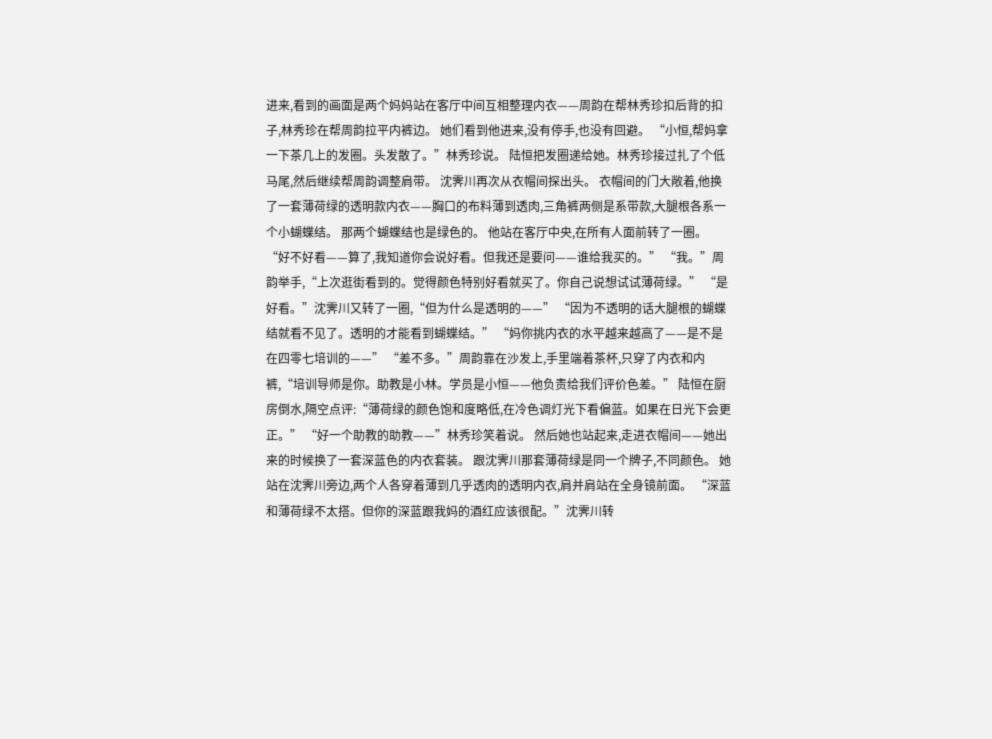进来,看到的画面是两个妈妈站在客厅中间互相整理内衣——周韵在帮林秀珍扣后背的扣子,林秀珍在帮周韵拉平内裤边。 她们看到他进来,没有停手,也没有回避。 “小恒,帮妈拿一下茶几上的发圈。头发散了。”林秀珍说。 陆恒把发圈递给她。林秀珍接过扎了个低马尾,然后继续帮周韵调整肩带。 沈霁川再次从衣帽间探出头。 衣帽间的门大敞着,他换了一套薄荷绿的透明款内衣——胸口的布料薄到透肉,三角裤两侧是系带款,大腿根各系一个小蝴蝶结。 那两个蝴蝶结也是绿色的。 他站在客厅中央,在所有人面前转了一圈。 “好不好看——算了,我知道你会说好看。但我还是要问——谁给我买的。” “我。”周韵举手,“上次逛街看到的。觉得颜色特别好看就买了。你自己说想试试薄荷绿。” “是好看。”沈霁川又转了一圈,“但为什么是透明的——” “因为不透明的话大腿根的蝴蝶结就看不见了。透明的才能看到蝴蝶结。” “妈你挑内衣的水平越来越高了——是不是在四零七培训的——” “差不多。”周韵靠在沙发上,手里端着茶杯,只穿了内衣和内裤,“培训导师是你。助教是小林。学员是小恒——他负责给我们评价色差。” 陆恒在厨房倒水,隔空点评:“薄荷绿的颜色饱和度略低,在冷色调灯光下看偏蓝。如果在日光下会更正。” “好一个助教的助教——”林秀珍笑着说。 然后她也站起来,走进衣帽间——她出来的时候换了一套深蓝色的内衣套装。 跟沈霁川那套薄荷绿是同一个牌子,不同颜色。 她站在沈霁川旁边,两个人各穿着薄到几乎透肉的透明内衣,肩并肩站在全身镜前面。 “深蓝和薄荷绿不太搭。但你的深蓝跟我妈的酒红应该很配。”沈霁川转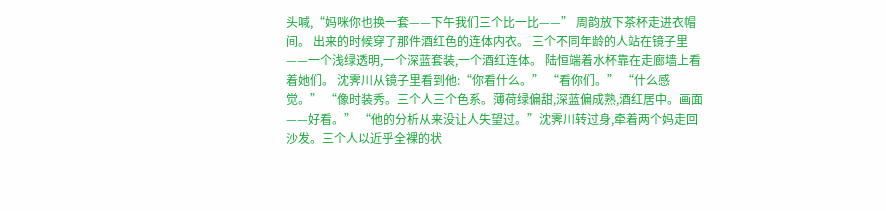头喊,“妈咪你也换一套——下午我们三个比一比——” 周韵放下茶杯走进衣帽间。 出来的时候穿了那件酒红色的连体内衣。 三个不同年龄的人站在镜子里——一个浅绿透明,一个深蓝套装,一个酒红连体。 陆恒端着水杯靠在走廊墙上看着她们。 沈霁川从镜子里看到他:“你看什么。” “看你们。” “什么感觉。” “像时装秀。三个人三个色系。薄荷绿偏甜,深蓝偏成熟,酒红居中。画面——好看。” “他的分析从来没让人失望过。”沈霁川转过身,牵着两个妈走回沙发。三个人以近乎全裸的状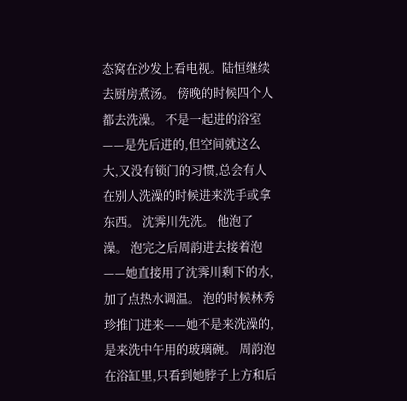态窝在沙发上看电视。陆恒继续去厨房煮汤。 傍晚的时候四个人都去洗澡。 不是一起进的浴室——是先后进的,但空间就这么大,又没有锁门的习惯,总会有人在别人洗澡的时候进来洗手或拿东西。 沈霁川先洗。 他泡了澡。 泡完之后周韵进去接着泡——她直接用了沈霁川剩下的水,加了点热水调温。 泡的时候林秀珍推门进来——她不是来洗澡的,是来洗中午用的玻璃碗。 周韵泡在浴缸里,只看到她脖子上方和后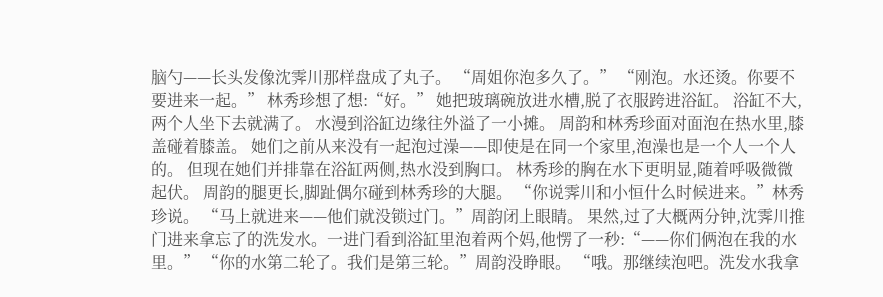脑勺——长头发像沈霁川那样盘成了丸子。 “周姐你泡多久了。” “刚泡。水还烫。你要不要进来一起。” 林秀珍想了想:“好。” 她把玻璃碗放进水槽,脱了衣服跨进浴缸。 浴缸不大,两个人坐下去就满了。 水漫到浴缸边缘往外溢了一小摊。 周韵和林秀珍面对面泡在热水里,膝盖碰着膝盖。 她们之前从来没有一起泡过澡——即使是在同一个家里,泡澡也是一个人一个人的。 但现在她们并排靠在浴缸两侧,热水没到胸口。 林秀珍的胸在水下更明显,随着呼吸微微起伏。 周韵的腿更长,脚趾偶尔碰到林秀珍的大腿。 “你说霁川和小恒什么时候进来。”林秀珍说。 “马上就进来——他们就没锁过门。”周韵闭上眼睛。 果然,过了大概两分钟,沈霁川推门进来拿忘了的洗发水。一进门看到浴缸里泡着两个妈,他愣了一秒:“——你们俩泡在我的水里。” “你的水第二轮了。我们是第三轮。”周韵没睁眼。 “哦。那继续泡吧。洗发水我拿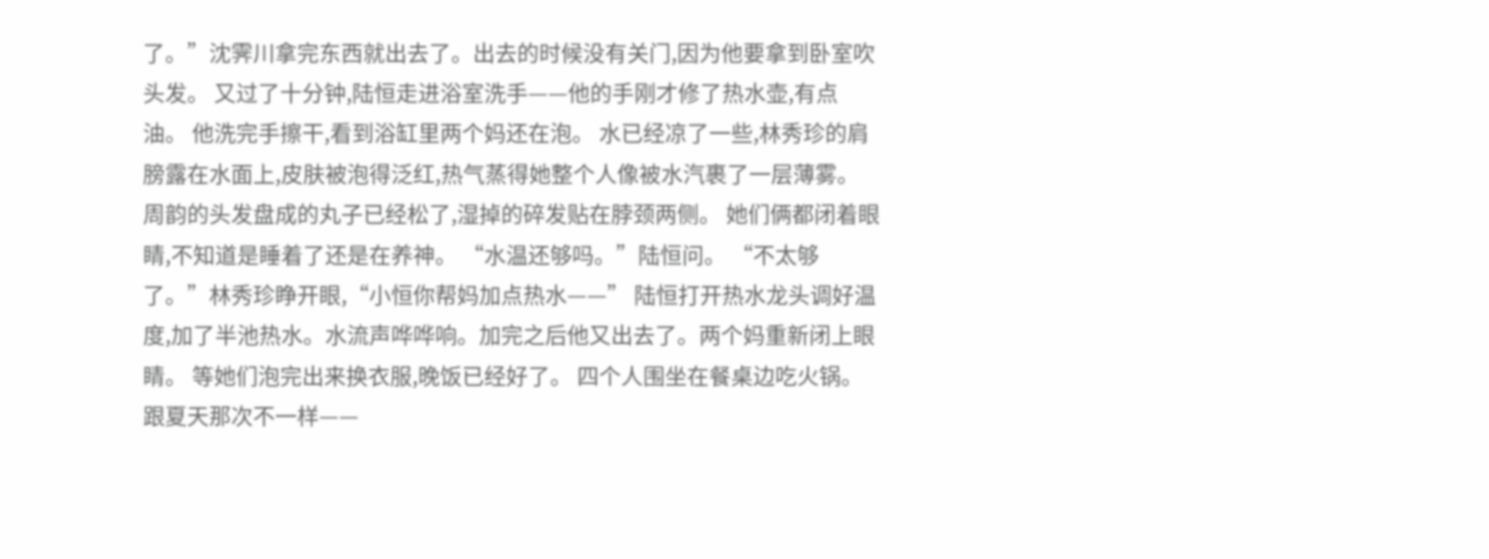了。”沈霁川拿完东西就出去了。出去的时候没有关门,因为他要拿到卧室吹头发。 又过了十分钟,陆恒走进浴室洗手——他的手刚才修了热水壶,有点油。 他洗完手擦干,看到浴缸里两个妈还在泡。 水已经凉了一些,林秀珍的肩膀露在水面上,皮肤被泡得泛红,热气蒸得她整个人像被水汽裹了一层薄雾。 周韵的头发盘成的丸子已经松了,湿掉的碎发贴在脖颈两侧。 她们俩都闭着眼睛,不知道是睡着了还是在养神。 “水温还够吗。”陆恒问。 “不太够了。”林秀珍睁开眼,“小恒你帮妈加点热水——” 陆恒打开热水龙头调好温度,加了半池热水。水流声哗哗响。加完之后他又出去了。两个妈重新闭上眼睛。 等她们泡完出来换衣服,晚饭已经好了。 四个人围坐在餐桌边吃火锅。 跟夏天那次不一样——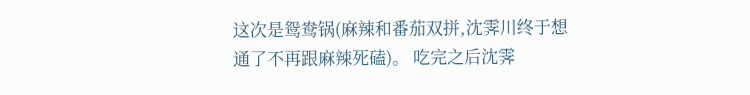这次是鸳鸯锅(麻辣和番茄双拼,沈霁川终于想通了不再跟麻辣死磕)。 吃完之后沈霁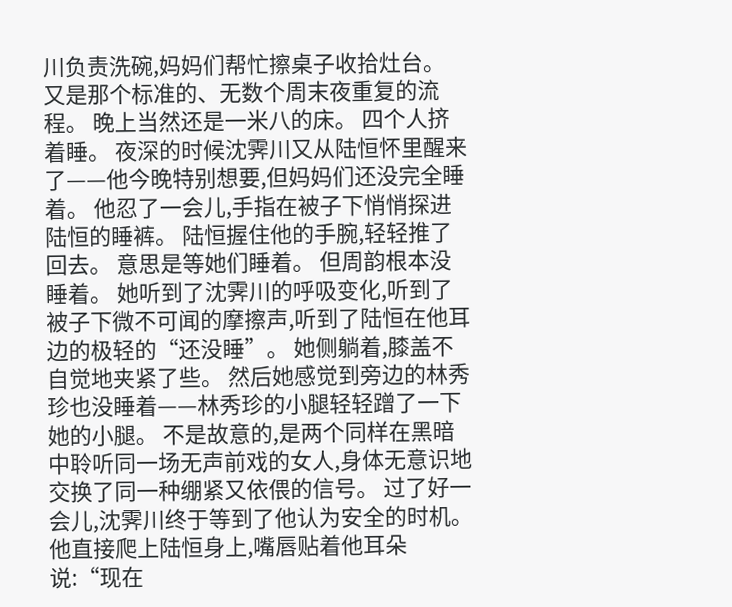川负责洗碗,妈妈们帮忙擦桌子收拾灶台。 又是那个标准的、无数个周末夜重复的流程。 晚上当然还是一米八的床。 四个人挤着睡。 夜深的时候沈霁川又从陆恒怀里醒来了——他今晚特别想要,但妈妈们还没完全睡着。 他忍了一会儿,手指在被子下悄悄探进陆恒的睡裤。 陆恒握住他的手腕,轻轻推了回去。 意思是等她们睡着。 但周韵根本没睡着。 她听到了沈霁川的呼吸变化,听到了被子下微不可闻的摩擦声,听到了陆恒在他耳边的极轻的“还没睡”。 她侧躺着,膝盖不自觉地夹紧了些。 然后她感觉到旁边的林秀珍也没睡着——林秀珍的小腿轻轻蹭了一下她的小腿。 不是故意的,是两个同样在黑暗中聆听同一场无声前戏的女人,身体无意识地交换了同一种绷紧又依偎的信号。 过了好一会儿,沈霁川终于等到了他认为安全的时机。 他直接爬上陆恒身上,嘴唇贴着他耳朵说:“现在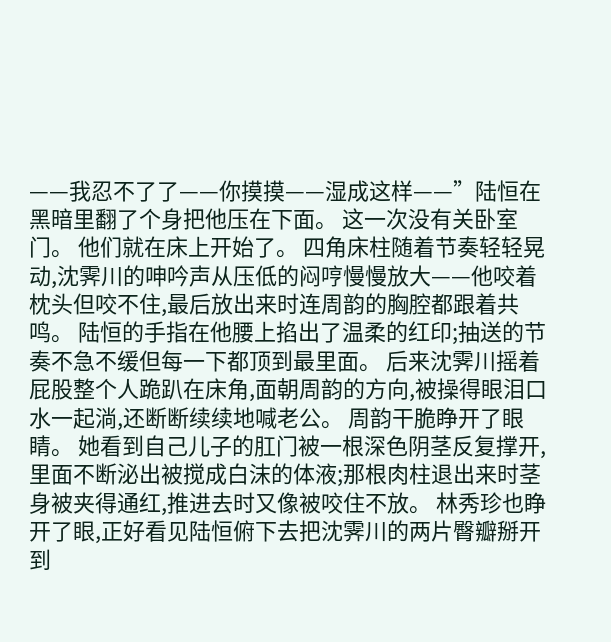——我忍不了了——你摸摸——湿成这样——”陆恒在黑暗里翻了个身把他压在下面。 这一次没有关卧室门。 他们就在床上开始了。 四角床柱随着节奏轻轻晃动,沈霁川的呻吟声从压低的闷哼慢慢放大——他咬着枕头但咬不住,最后放出来时连周韵的胸腔都跟着共鸣。 陆恒的手指在他腰上掐出了温柔的红印;抽送的节奏不急不缓但每一下都顶到最里面。 后来沈霁川摇着屁股整个人跪趴在床角,面朝周韵的方向,被操得眼泪口水一起淌,还断断续续地喊老公。 周韵干脆睁开了眼睛。 她看到自己儿子的肛门被一根深色阴茎反复撑开,里面不断泌出被搅成白沫的体液;那根肉柱退出来时茎身被夹得通红,推进去时又像被咬住不放。 林秀珍也睁开了眼,正好看见陆恒俯下去把沈霁川的两片臀瓣掰开到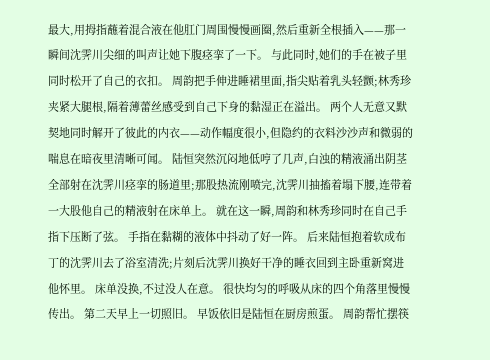最大,用拇指蘸着混合液在他肛门周围慢慢画圈,然后重新全根插入——那一瞬间沈霁川尖细的叫声让她下腹痉挛了一下。 与此同时,她们的手在被子里同时松开了自己的衣扣。 周韵把手伸进睡裙里面,指尖贴着乳头轻颤;林秀珍夹紧大腿根,隔着薄蕾丝感受到自己下身的黏湿正在溢出。 两个人无意又默契地同时解开了彼此的内衣——动作幅度很小,但隐约的衣料沙沙声和微弱的喘息在暗夜里清晰可闻。 陆恒突然沉闷地低哼了几声,白浊的精液涌出阴茎全部射在沈霁川痉挛的肠道里;那股热流刚喷完,沈霁川抽搐着塌下腰,连带着一大股他自己的精液射在床单上。 就在这一瞬,周韵和林秀珍同时在自己手指下压断了弦。 手指在黏糊的液体中抖动了好一阵。 后来陆恒抱着软成布丁的沈霁川去了浴室清洗;片刻后沈霁川换好干净的睡衣回到主卧重新窝进他怀里。 床单没换,不过没人在意。 很快均匀的呼吸从床的四个角落里慢慢传出。 第二天早上一切照旧。 早饭依旧是陆恒在厨房煎蛋。 周韵帮忙摆筷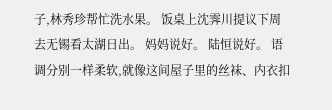子,林秀珍帮忙洗水果。 饭桌上沈霁川提议下周去无锡看太湖日出。 妈妈说好。 陆恒说好。 语调分别一样柔软,就像这间屋子里的丝袜、内衣扣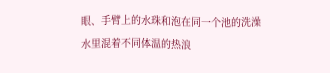眼、手臂上的水珠和泡在同一个池的洗澡水里混着不同体温的热浪